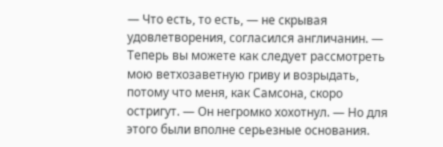— Что есть, то есть, — не скрывая удовлетворения, согласился англичанин. — Теперь вы можете как следует рассмотреть мою ветхозаветную гриву и возрыдать, потому что меня, как Самсона, скоро остригут. — Он негромко хохотнул. — Но для этого были вполне серьезные основания.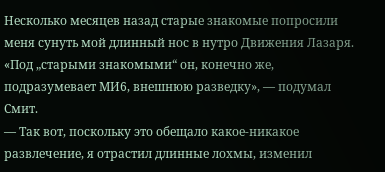Несколько месяцев назад старые знакомые попросили меня сунуть мой длинный нос в нутро Движения Лазаря.
«Под „старыми знакомыми“ он, конечно же, подразумевает МИ6, внешнюю разведку», — подумал Смит.
— Так вот, поскольку это обещало какое-никакое развлечение, я отрастил длинные лохмы, изменил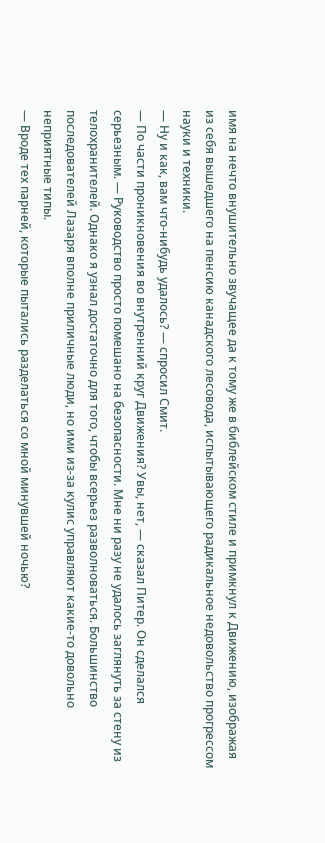имя на нечто внушительно звучащее да к тому же в библейском стиле и примкнул к Движению, изображая из себя вышедшего на пенсию канадского лесовода, испытывающего радикальное недовольство прогрессом науки и техники.
— Ну и как, вам что-нибудь удалось? — спросил Смит.
— По части проникновения во внутренний круг Движения? Увы, нет, — сказал Питер. Он сделался серьезным. — Руководство просто помешано на безопасности. Мне ни разу не удалось заглянуть за стену из телохранителей. Однако я узнал достаточно для того, чтобы всерьез разволноваться. Большинство последователей Лазаря вполне приличные люди, но ими из-за кулис управляют какие-то довольно неприятные типы.
— Вроде тех парней, которые пытались разделаться со мной минувшей ночью?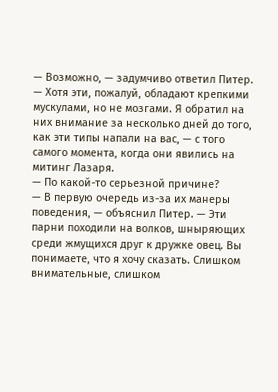— Возможно, — задумчиво ответил Питер. — Хотя эти, пожалуй, обладают крепкими мускулами, но не мозгами. Я обратил на них внимание за несколько дней до того, как эти типы напали на вас, — с того самого момента, когда они явились на митинг Лазаря.
— По какой-то серьезной причине?
— В первую очередь из-за их манеры поведения, — объяснил Питер. — Эти парни походили на волков, шныряющих среди жмущихся друг к дружке овец. Вы понимаете, что я хочу сказать. Слишком внимательные, слишком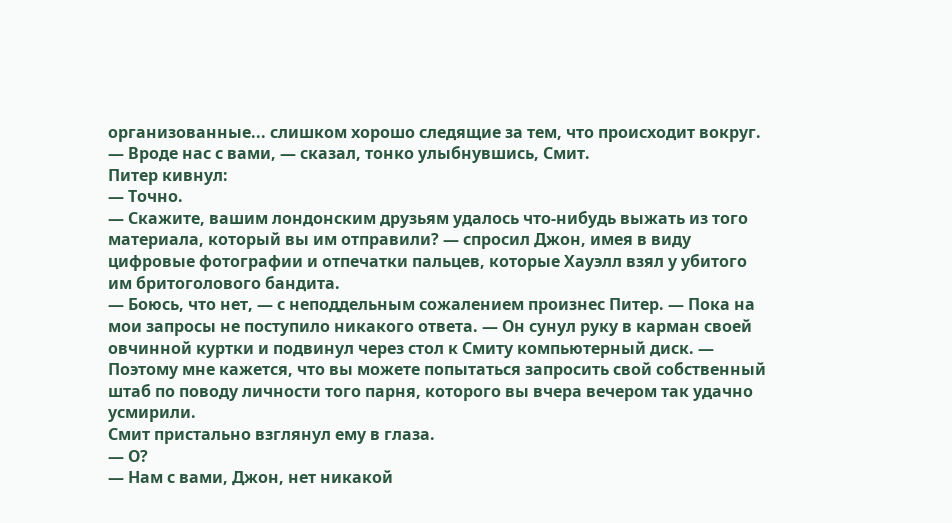организованные... слишком хорошо следящие за тем, что происходит вокруг.
— Вроде нас с вами, — сказал, тонко улыбнувшись, Смит.
Питер кивнул:
— Точно.
— Скажите, вашим лондонским друзьям удалось что-нибудь выжать из того материала, который вы им отправили? — спросил Джон, имея в виду цифровые фотографии и отпечатки пальцев, которые Хауэлл взял у убитого им бритоголового бандита.
— Боюсь, что нет, — с неподдельным сожалением произнес Питер. — Пока на мои запросы не поступило никакого ответа. — Он сунул руку в карман своей овчинной куртки и подвинул через стол к Смиту компьютерный диск. — Поэтому мне кажется, что вы можете попытаться запросить свой собственный штаб по поводу личности того парня, которого вы вчера вечером так удачно усмирили.
Смит пристально взглянул ему в глаза.
— О?
— Нам с вами, Джон, нет никакой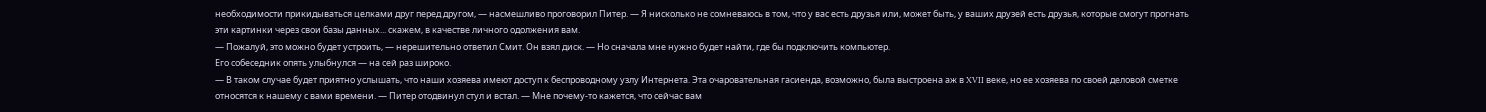необходимости прикидываться целками друг перед другом, — насмешливо проговорил Питер. — Я нисколько не сомневаюсь в том, что у вас есть друзья или, может быть, у ваших друзей есть друзья, которые смогут прогнать эти картинки через свои базы данных... скажем, в качестве личного одолжения вам.
— Пожалуй, это можно будет устроить, — нерешительно ответил Смит. Он взял диск. — Но сначала мне нужно будет найти, где бы подключить компьютер.
Его собеседник опять улыбнулся — на сей раз широко.
— В таком случае будет приятно услышать, что наши хозяева имеют доступ к беспроводному узлу Интернета. Эта очаровательная гасиенда, возможно, была выстроена аж в XVII веке, но ее хозяева по своей деловой сметке относятся к нашему с вами времени. — Питер отодвинул стул и встал. — Мне почему-то кажется, что сейчас вам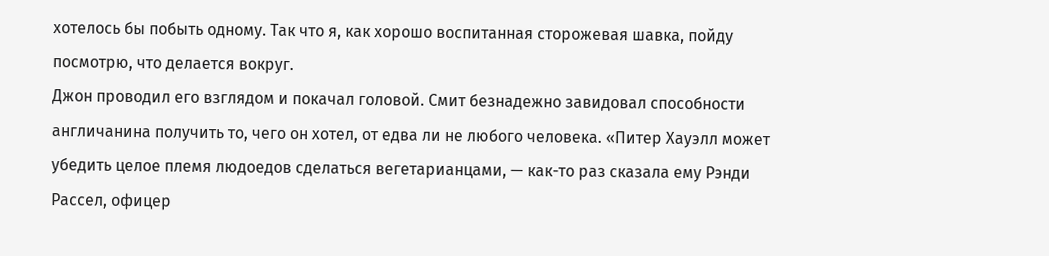хотелось бы побыть одному. Так что я, как хорошо воспитанная сторожевая шавка, пойду посмотрю, что делается вокруг.
Джон проводил его взглядом и покачал головой. Смит безнадежно завидовал способности англичанина получить то, чего он хотел, от едва ли не любого человека. «Питер Хауэлл может убедить целое племя людоедов сделаться вегетарианцами, — как-то раз сказала ему Рэнди Рассел, офицер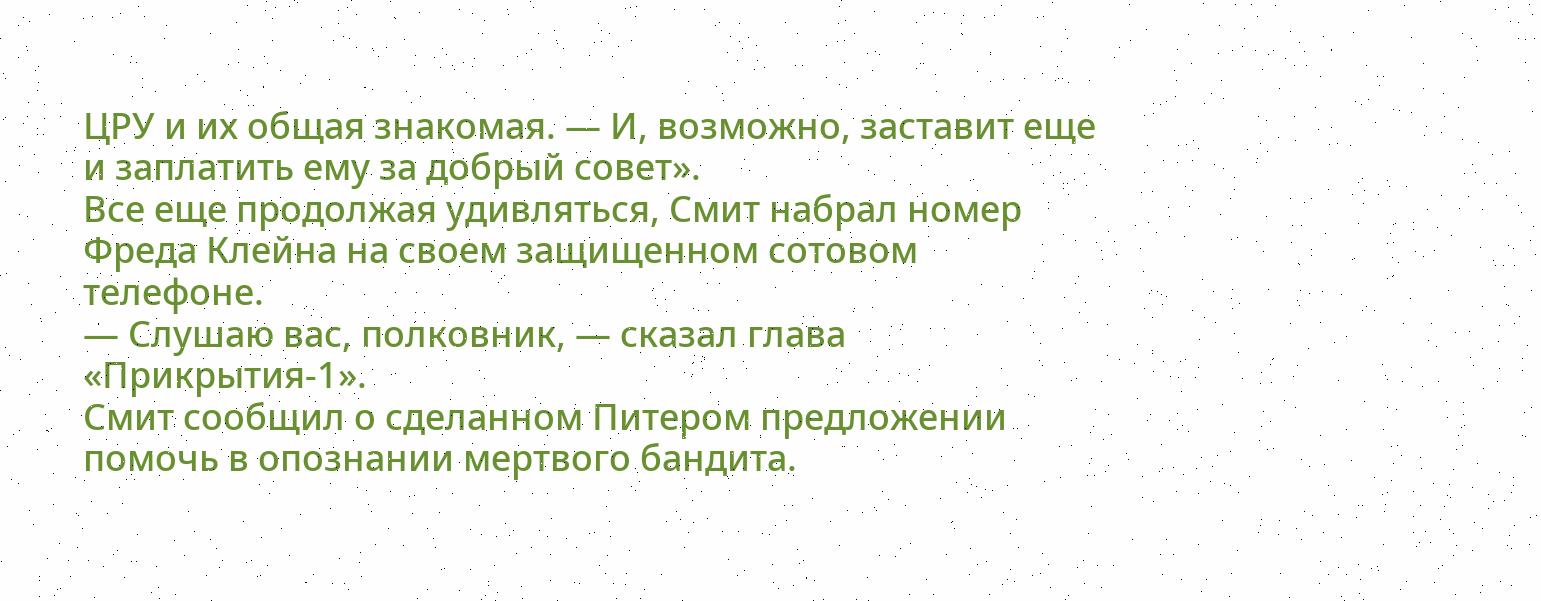ЦРУ и их общая знакомая. — И, возможно, заставит еще и заплатить ему за добрый совет».
Все еще продолжая удивляться, Смит набрал номер Фреда Клейна на своем защищенном сотовом телефоне.
— Слушаю вас, полковник, — сказал глава «Прикрытия-1».
Смит сообщил о сделанном Питером предложении помочь в опознании мертвого бандита.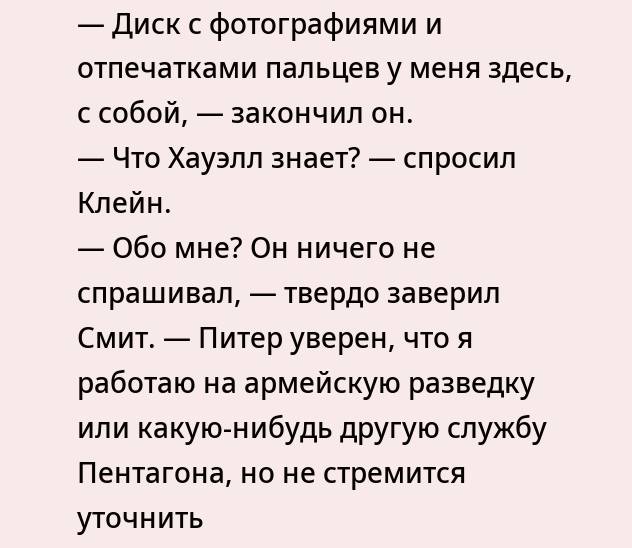— Диск с фотографиями и отпечатками пальцев у меня здесь, с собой, — закончил он.
— Что Хауэлл знает? — спросил Клейн.
— Обо мне? Он ничего не спрашивал, — твердо заверил Смит. — Питер уверен, что я работаю на армейскую разведку или какую-нибудь другую службу Пентагона, но не стремится уточнить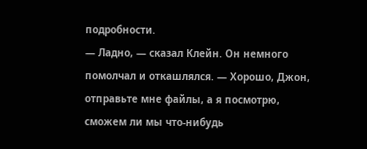подробности.
— Ладно, — сказал Клейн. Он немного помолчал и откашлялся. — Хорошо, Джон, отправьте мне файлы, а я посмотрю, сможем ли мы что-нибудь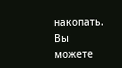накопать. Вы можете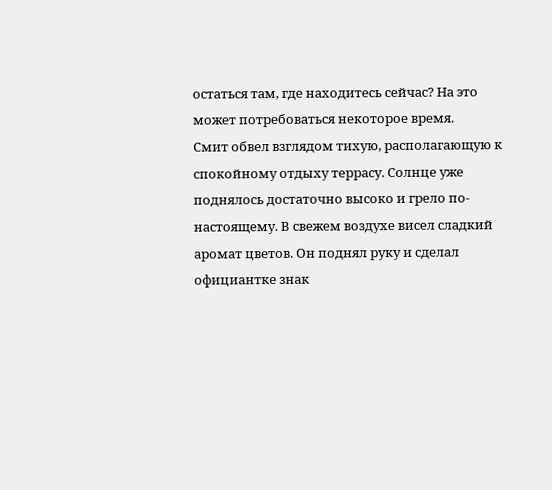остаться там, где находитесь сейчас? На это может потребоваться некоторое время.
Смит обвел взглядом тихую, располагающую к спокойному отдыху террасу. Солнце уже поднялось достаточно высоко и грело по-настоящему. В свежем воздухе висел сладкий аромат цветов. Он поднял руку и сделал официантке знак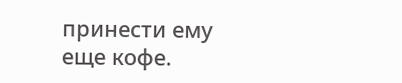принести ему еще кофе.